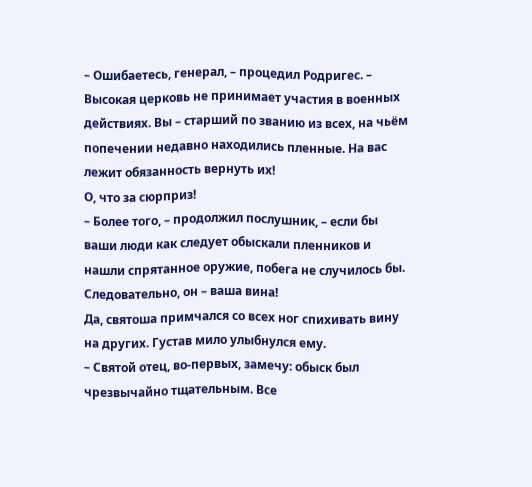– Ошибаетесь, генерал, – процедил Родригес. – Высокая церковь не принимает участия в военных действиях. Вы – старший по званию из всех, на чьём попечении недавно находились пленные. На вас лежит обязанность вернуть их!
О, что за сюрприз!
– Более того, – продолжил послушник, – если бы ваши люди как следует обыскали пленников и нашли спрятанное оружие, побега не случилось бы. Следовательно, он – ваша вина!
Да, святоша примчался со всех ног спихивать вину на других. Густав мило улыбнулся ему.
– Святой отец, во-первых, замечу: обыск был чрезвычайно тщательным. Все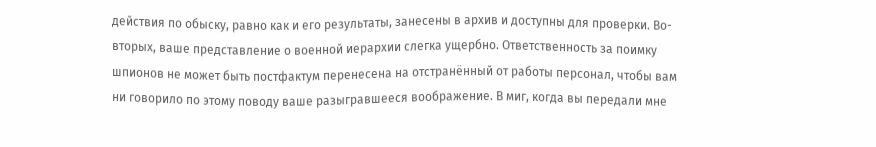действия по обыску, равно как и его результаты, занесены в архив и доступны для проверки. Во-вторых, ваше представление о военной иерархии слегка ущербно. Ответственность за поимку шпионов не может быть постфактум перенесена на отстранённый от работы персонал, чтобы вам ни говорило по этому поводу ваше разыгравшееся воображение. В миг, когда вы передали мне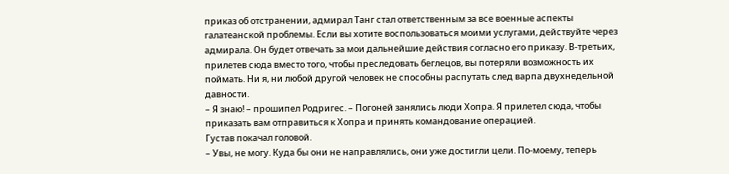приказ об отстранении, адмирал Танг стал ответственным за все военные аспекты галатеанской проблемы. Если вы хотите воспользоваться моими услугами, действуйте через адмирала. Он будет отвечать за мои дальнейшие действия согласно его приказу. В-третьих, прилетев сюда вместо того, чтобы преследовать беглецов, вы потеряли возможность их поймать. Ни я, ни любой другой человек не способны распутать след варпа двухнедельной давности.
– Я знаю! – прошипел Родригес. – Погоней занялись люди Хопра. Я прилетел сюда, чтобы приказать вам отправиться к Хопра и принять командование операцией.
Густав покачал головой.
– Увы, не могу. Куда бы они не направлялись, они уже достигли цели. По-моему, теперь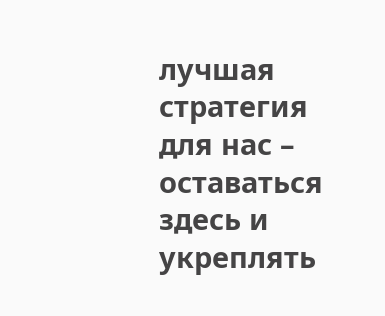лучшая стратегия для нас – оставаться здесь и укреплять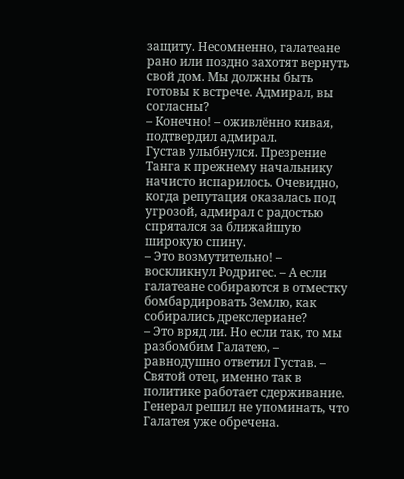защиту. Несомненно, галатеане рано или поздно захотят вернуть свой дом. Мы должны быть готовы к встрече. Адмирал, вы согласны?
– Конечно! – оживлённо кивая, подтвердил адмирал.
Густав улыбнулся. Презрение Танга к прежнему начальнику начисто испарилось. Очевидно, когда репутация оказалась под угрозой, адмирал с радостью спрятался за ближайшую широкую спину.
– Это возмутительно! – воскликнул Родригес. – А если галатеане собираются в отместку бомбардировать Землю, как собирались дрекслериане?
– Это вряд ли. Но если так, то мы разбомбим Галатею, – равнодушно ответил Густав. – Святой отец, именно так в политике работает сдерживание.
Генерал решил не упоминать, что Галатея уже обречена.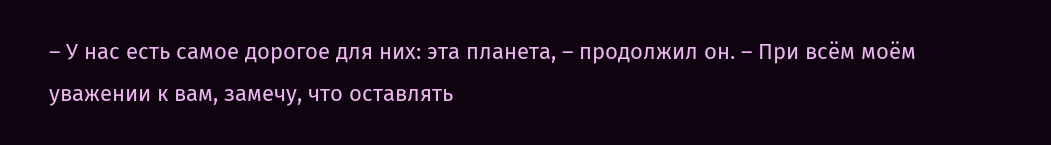– У нас есть самое дорогое для них: эта планета, – продолжил он. – При всём моём уважении к вам, замечу, что оставлять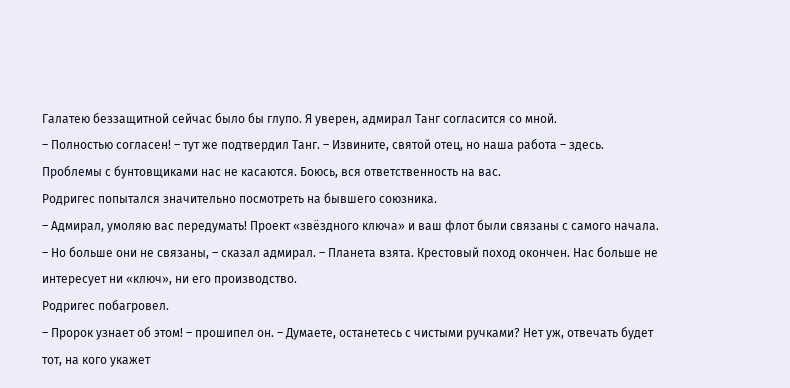Галатею беззащитной сейчас было бы глупо. Я уверен, адмирал Танг согласится со мной.
– Полностью согласен! – тут же подтвердил Танг. – Извините, святой отец, но наша работа – здесь. Проблемы с бунтовщиками нас не касаются. Боюсь, вся ответственность на вас.
Родригес попытался значительно посмотреть на бывшего союзника.
– Адмирал, умоляю вас передумать! Проект «звёздного ключа» и ваш флот были связаны с самого начала.
– Но больше они не связаны, – сказал адмирал. – Планета взята. Крестовый поход окончен. Нас больше не интересует ни «ключ», ни его производство.
Родригес побагровел.
– Пророк узнает об этом! – прошипел он. – Думаете, останетесь с чистыми ручками? Нет уж, отвечать будет тот, на кого укажет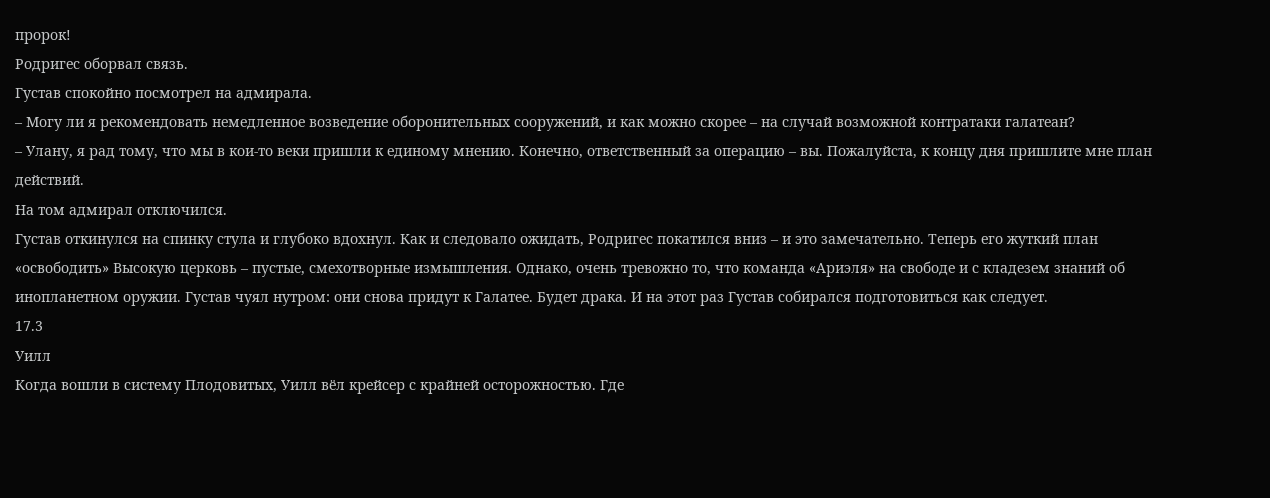пророк!
Родригес оборвал связь.
Густав спокойно посмотрел на адмирала.
– Могу ли я рекомендовать немедленное возведение оборонительных сооружений, и как можно скорее – на случай возможной контратаки галатеан?
– Улану, я рад тому, что мы в кои-то веки пришли к единому мнению. Конечно, ответственный за операцию – вы. Пожалуйста, к концу дня пришлите мне план действий.
На том адмирал отключился.
Густав откинулся на спинку стула и глубоко вдохнул. Как и следовало ожидать, Родригес покатился вниз – и это замечательно. Теперь его жуткий план «освободить» Высокую церковь – пустые, смехотворные измышления. Однако, очень тревожно то, что команда «Ариэля» на свободе и с кладезем знаний об инопланетном оружии. Густав чуял нутром: они снова придут к Галатее. Будет драка. И на этот раз Густав собирался подготовиться как следует.
17.3
Уилл
Когда вошли в систему Плодовитых, Уилл вёл крейсер с крайней осторожностью. Где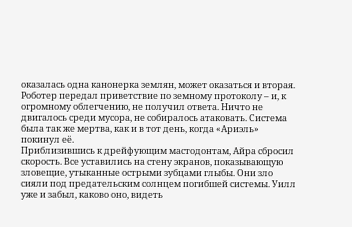оказалась одна канонерка землян, может оказаться и вторая. Роботер передал приветствие по земному протоколу – и, к огромному облегчению, не получил ответа. Ничто не двигалось среди мусора, не собиралось атаковать. Система была так же мертва, как и в тот день, когда «Ариэль» покинул её.
Приблизившись к дрейфующим мастодонтам, Айра сбросил скорость. Все уставились на стену экранов, показывающую зловещие, утыканные острыми зубцами глыбы. Они зло сияли под предательским солнцем погибшей системы. Уилл уже и забыл, каково оно, видеть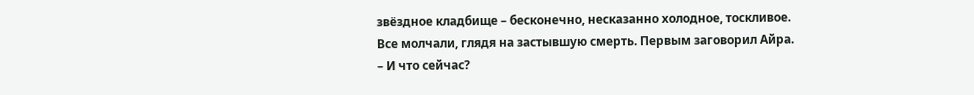звёздное кладбище – бесконечно, несказанно холодное, тоскливое.
Все молчали, глядя на застывшую смерть. Первым заговорил Айра.
– И что сейчас?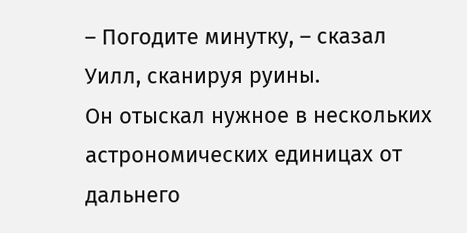– Погодите минутку, – сказал Уилл, сканируя руины.
Он отыскал нужное в нескольких астрономических единицах от дальнего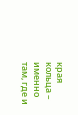края кольца – именно там, где и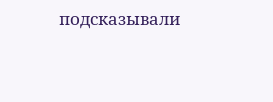подсказывали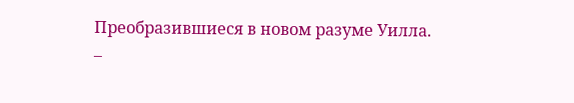Преобразившиеся в новом разуме Уилла.
–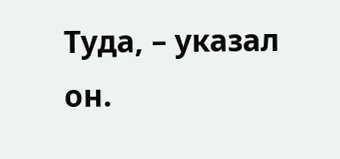Туда, – указал он.